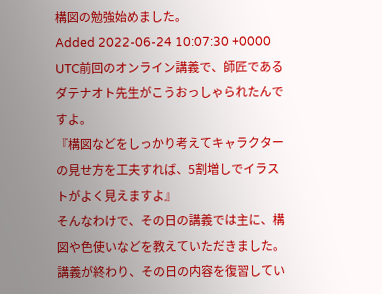構図の勉強始めました。
Added 2022-06-24 10:07:30 +0000 UTC前回のオンライン講義で、師匠であるダテナオト先生がこうおっしゃられたんですよ。
『構図などをしっかり考えてキャラクターの見せ方を工夫すれば、5割増しでイラストがよく見えますよ』
そんなわけで、その日の講義では主に、構図や色使いなどを教えていただきました。
講義が終わり、その日の内容を復習してい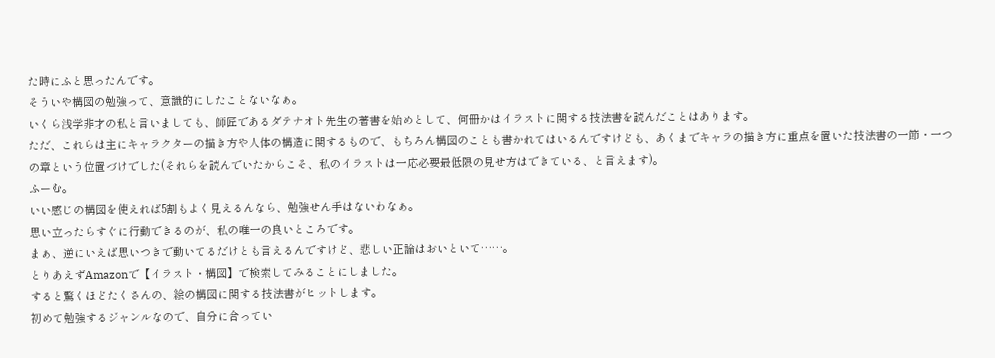た時にふと思ったんです。
そういや構図の勉強って、意識的にしたことないなぁ。
いくら浅学非才の私と言いましても、師匠であるダテナオト先生の著書を始めとして、何冊かはイラストに関する技法書を読んだことはあります。
ただ、これらは主にキャラクターの描き方や人体の構造に関するもので、もちろん構図のことも書かれてはいるんですけども、あくまでキャラの描き方に重点を置いた技法書の一節・一つの章という位置づけでした(それらを読んでいたからこそ、私のイラストは一応必要最低限の見せ方はできている、と言えます)。
ふーむ。
いい感じの構図を使えれば5割もよく見えるんなら、勉強せん手はないわなぁ。
思い立ったらすぐに行動できるのが、私の唯一の良いところです。
まぁ、逆にいえば思いつきで動いてるだけとも言えるんですけど、悲しい正論はおいといて……。
とりあえずAmazonで【イラスト・構図】で検索してみることにしました。
すると驚くほどたくさんの、絵の構図に関する技法書がヒットします。
初めて勉強するジャンルなので、自分に合ってい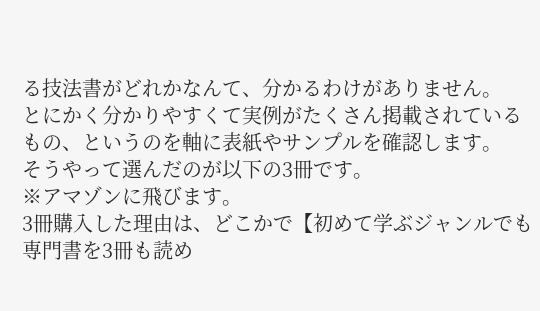る技法書がどれかなんて、分かるわけがありません。
とにかく分かりやすくて実例がたくさん掲載されているもの、というのを軸に表紙やサンプルを確認します。
そうやって選んだのが以下の3冊です。
※アマゾンに飛びます。
3冊購入した理由は、どこかで【初めて学ぶジャンルでも専門書を3冊も読め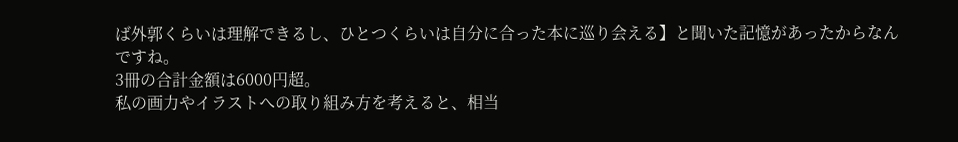ば外郭くらいは理解できるし、ひとつくらいは自分に合った本に巡り会える】と聞いた記憶があったからなんですね。
3冊の合計金額は6000円超。
私の画力やイラストへの取り組み方を考えると、相当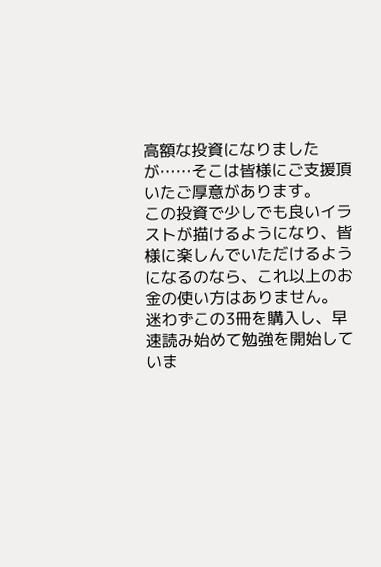高額な投資になりましたが……そこは皆様にご支援頂いたご厚意があります。
この投資で少しでも良いイラストが描けるようになり、皆様に楽しんでいただけるようになるのなら、これ以上のお金の使い方はありません。
迷わずこの3冊を購入し、早速読み始めて勉強を開始していま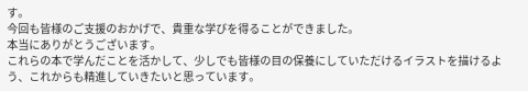す。
今回も皆様のご支援のおかげで、貴重な学びを得ることができました。
本当にありがとうございます。
これらの本で学んだことを活かして、少しでも皆様の目の保養にしていただけるイラストを描けるよう、これからも精進していきたいと思っています。